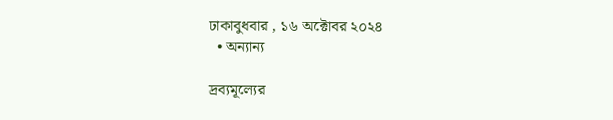ঢাকাবুধবার , ১৬ অক্টোবর ২০২৪
  • অন্যান্য

দ্রব্যমূল্যের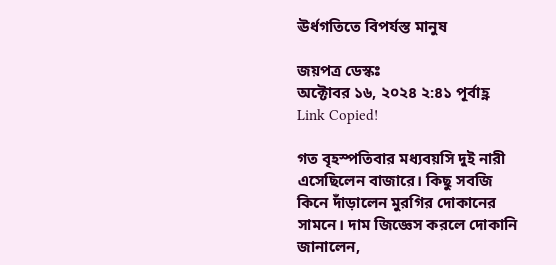ঊর্ধগতিতে বিপর্যস্ত মানুষ

জয়পত্র ডেস্কঃ
অক্টোবর ১৬, ২০২৪ ২:৪১ পূর্বাহ্ণ
Link Copied!

গত বৃহস্পতিবার মধ্যবয়সি দুই নারী এসেছিলেন বাজারে। কিছু সবজি কিনে দাঁড়ালেন মুরগির দোকানের সামনে। দাম জিজ্ঞেস করলে দোকানি জানালেন,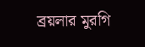ব্রয়লার মুরগি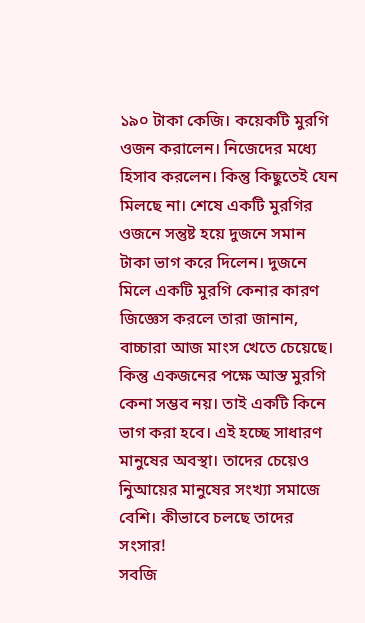১৯০ টাকা কেজি। কয়েকটি মুরগি ওজন করালেন। নিজেদের মধ্যে হিসাব করলেন। কিন্তু কিছুতেই যেন মিলছে না। শেষে একটি মুরগির ওজনে সন্তুষ্ট হয়ে দুজনে সমান টাকা ভাগ করে দিলেন। দুজনে মিলে একটি মুরগি কেনার কারণ জিজ্ঞেস করলে তারা জানান, বাচ্চারা আজ মাংস খেতে চেয়েছে। কিন্তু একজনের পক্ষে আস্ত মুরগি কেনা সম্ভব নয়। তাই একটি কিনে ভাগ করা হবে। এই হচ্ছে সাধারণ মানুষের অবস্থা। তাদের চেয়েও নিুআয়ের মানুষের সংখ্যা সমাজে বেশি। কীভাবে চলছে তাদের সংসার!
সবজি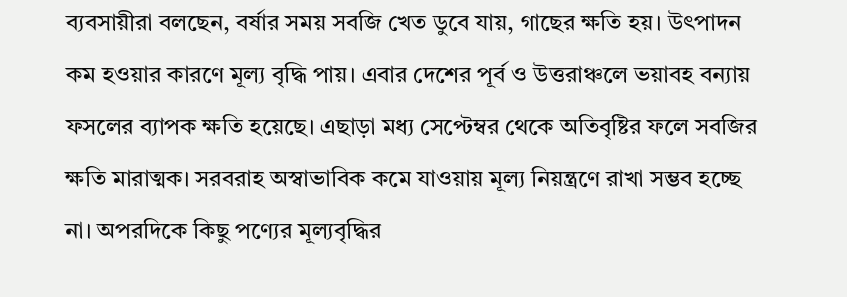ব্যবসায়ীরা বলছেন, বর্ষার সময় সবজি খেত ডুবে যায়, গাছের ক্ষতি হয়। উৎপাদন কম হওয়ার কারণে মূল্য বৃদ্ধি পায়। এবার দেশের পূর্ব ও উত্তরাঞ্চলে ভয়াবহ বন্যায় ফসলের ব্যাপক ক্ষতি হয়েছে। এছাড়া মধ্য সেপ্টেম্বর থেকে অতিবৃষ্টির ফলে সবজির ক্ষতি মারাত্মক। সরবরাহ অস্বাভাবিক কমে যাওয়ায় মূল্য নিয়ন্ত্রণে রাখা সম্ভব হচ্ছে না। অপরদিকে কিছু পণ্যের মূল্যবৃদ্ধির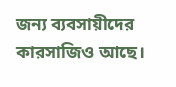জন্য ব্যবসায়ীদের কারসাজিও আছে।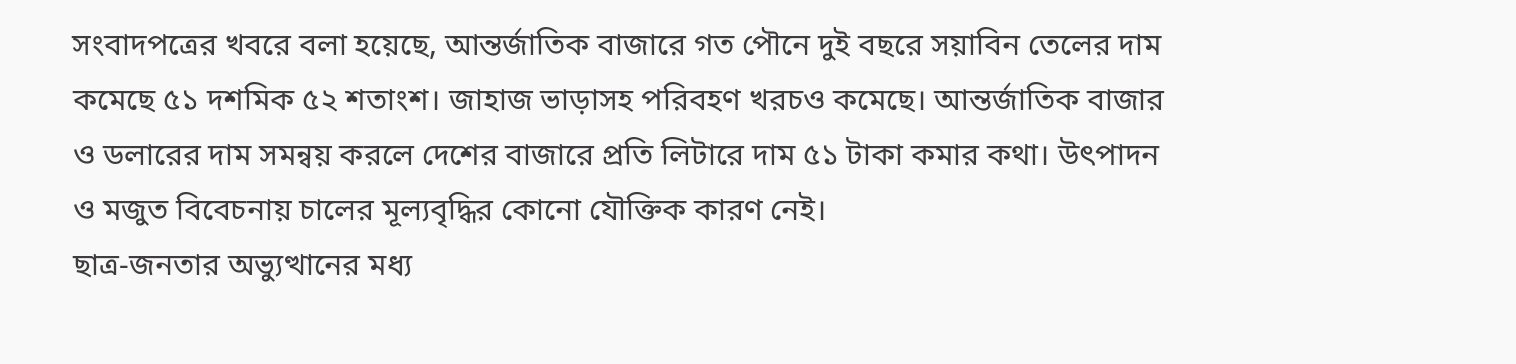সংবাদপত্রের খবরে বলা হয়েছে, আন্তর্জাতিক বাজারে গত পৌনে দুই বছরে সয়াবিন তেলের দাম কমেছে ৫১ দশমিক ৫২ শতাংশ। জাহাজ ভাড়াসহ পরিবহণ খরচও কমেছে। আন্তর্জাতিক বাজার ও ডলারের দাম সমন্বয় করলে দেশের বাজারে প্রতি লিটারে দাম ৫১ টাকা কমার কথা। উৎপাদন ও মজুত বিবেচনায় চালের মূল্যবৃদ্ধির কোনো যৌক্তিক কারণ নেই।
ছাত্র-জনতার অভ্যুত্থানের মধ্য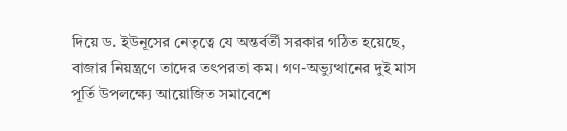দিয়ে ড. ইউনূসের নেতৃত্বে যে অন্তর্বর্তী সরকার গঠিত হয়েছে, বাজার নিয়ন্ত্রণে তাদের তৎপরতা কম। গণ-অভ্যুত্থানের দুই মাস পূর্তি উপলক্ষ্যে আয়োজিত সমাবেশে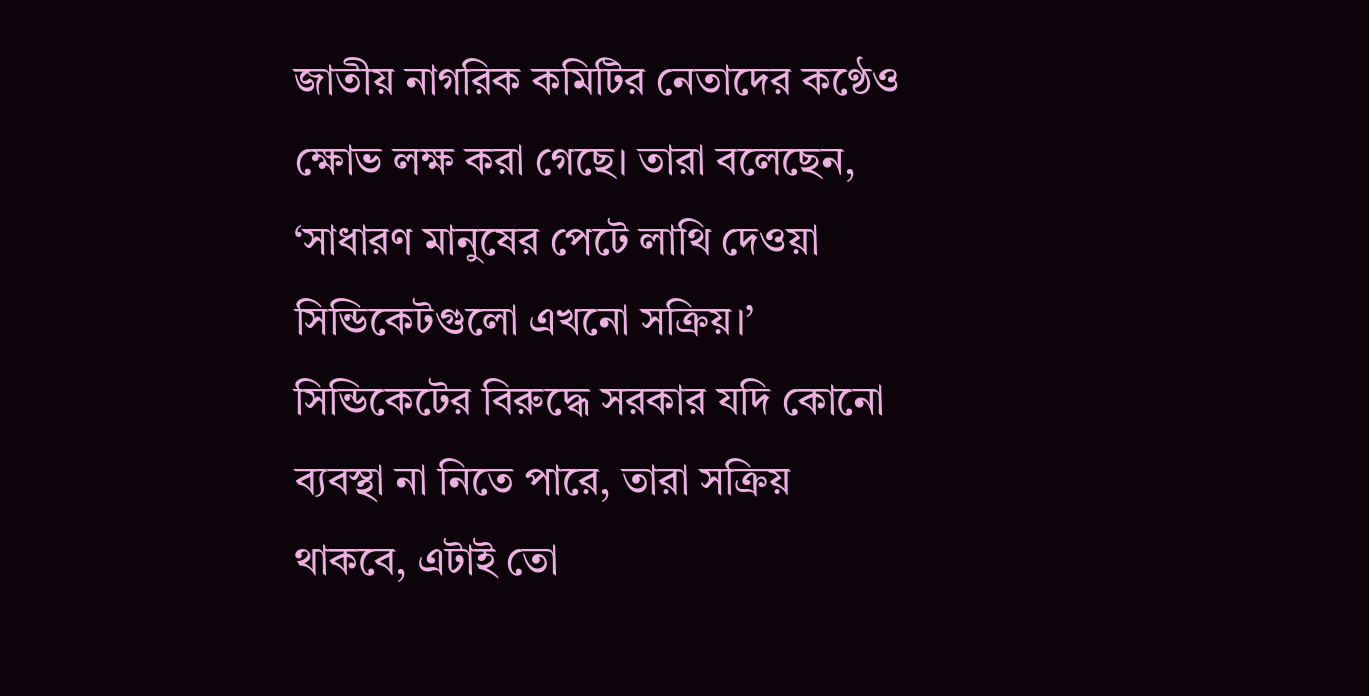জাতীয় নাগরিক কমিটির নেতাদের কণ্ঠেও ক্ষোভ লক্ষ করা গেছে। তারা বলেছেন, ‘সাধারণ মানুষের পেটে লাথি দেওয়া সিন্ডিকেটগুলো এখনো সক্রিয়।’ সিন্ডিকেটের বিরুদ্ধে সরকার যদি কোনো ব্যবস্থা না নিতে পারে, তারা সক্রিয় থাকবে, এটাই তো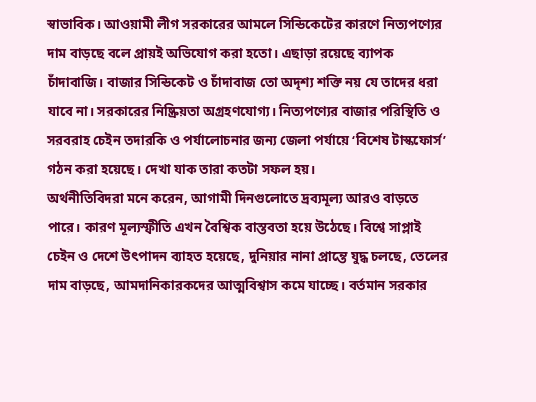স্বাভাবিক। আওয়ামী লীগ সরকারের আমলে সিন্ডিকেটের কারণে নিত্যপণ্যের দাম বাড়ছে বলে প্রায়ই অভিযোগ করা হতো। এছাড়া রয়েছে ব্যাপক চাঁদাবাজি। বাজার সিন্ডিকেট ও চাঁদাবাজ তো অদৃশ্য শক্তি নয় যে তাদের ধরা যাবে না। সরকারের নিষ্ক্রিয়তা অগ্রহণযোগ্য। নিত্যপণ্যের বাজার পরিস্থিতি ও সরবরাহ চেইন তদারকি ও পর্যালোচনার জন্য জেলা পর্যায়ে ‘বিশেষ টাস্কফোর্স’ গঠন করা হয়েছে। দেখা যাক তারা কতটা সফল হয়।
অর্থনীতিবিদরা মনে করেন, আগামী দিনগুলোতে দ্রব্যমূল্য আরও বাড়তে পারে। কারণ মূল্যস্ফীতি এখন বৈশ্বিক বাস্তবতা হয়ে উঠেছে। বিশ্বে সাপ্লাই চেইন ও দেশে উৎপাদন ব্যাহত হয়েছে, দুনিয়ার নানা প্রান্তে যুদ্ধ চলছে, তেলের দাম বাড়ছে, আমদানিকারকদের আত্মবিশ্বাস কমে যাচ্ছে। বর্তমান সরকার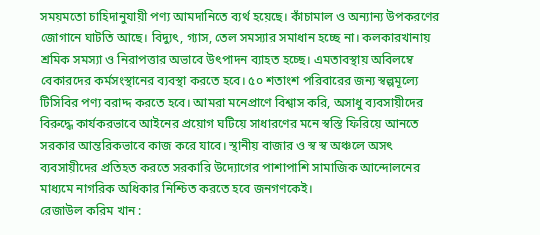সময়মতো চাহিদানুযায়ী পণ্য আমদানিতে ব্যর্থ হয়েছে। কাঁচামাল ও অন্যান্য উপকরণের জোগানে ঘাটতি আছে। বিদ্যুৎ, গ্যাস, তেল সমস্যার সমাধান হচ্ছে না। কলকারখানায় শ্রমিক সমস্যা ও নিরাপত্তার অভাবে উৎপাদন ব্যাহত হচ্ছে। এমতাবস্থায় অবিলম্বে বেকারদের কর্মসংস্থানের ব্যবস্থা করতে হবে। ৫০ শতাংশ পরিবারের জন্য স্বল্পমূল্যে টিসিবির পণ্য বরাদ্দ করতে হবে। আমরা মনেপ্রাণে বিশ্বাস করি, অসাধু ব্যবসায়ীদের বিরুদ্ধে কার্যকরভাবে আইনের প্রয়োগ ঘটিয়ে সাধারণের মনে স্বস্তি ফিরিয়ে আনতে সরকার আন্তরিকভাবে কাজ করে যাবে। স্থানীয় বাজার ও স্ব স্ব অঞ্চলে অসৎ ব্যবসায়ীদের প্রতিহত করতে সরকারি উদ্যোগের পাশাপাশি সামাজিক আন্দোলনের মাধ্যমে নাগরিক অধিকার নিশ্চিত করতে হবে জনগণকেই।
রেজাউল করিম খান :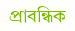প্রাবন্ধিক